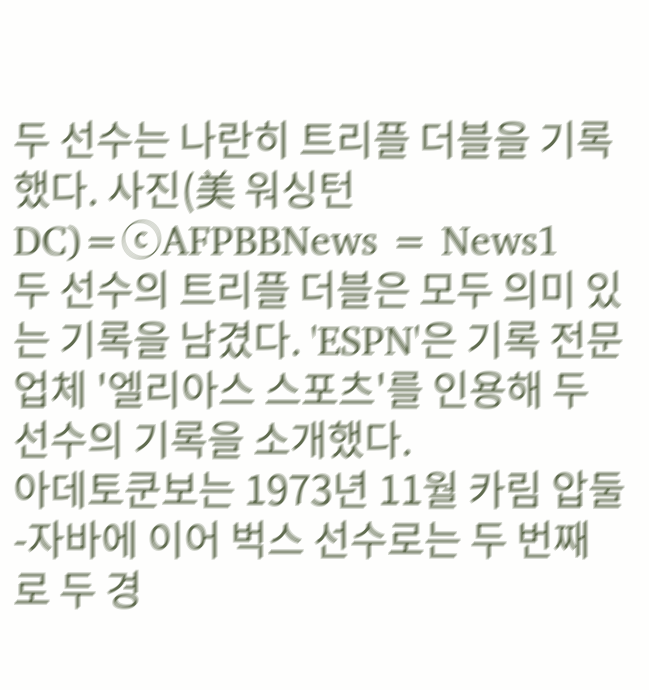두 선수는 나란히 트리플 더블을 기록했다. 사진(美 워싱턴DC)=ⓒAFPBBNews = News1
두 선수의 트리플 더블은 모두 의미 있는 기록을 남겼다. 'ESPN'은 기록 전문 업체 '엘리아스 스포츠'를 인용해 두 선수의 기록을 소개했다.
아데토쿤보는 1973년 11월 카림 압둘-자바에 이어 벅스 선수로는 두 번째로 두 경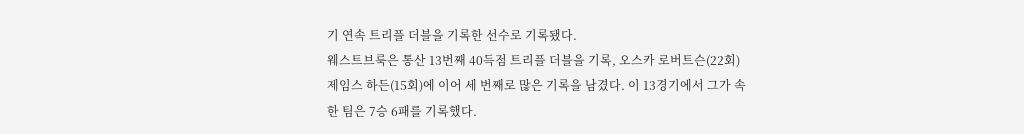기 연속 트리플 더블을 기록한 선수로 기록됐다.
웨스트브룩은 통산 13번째 40득점 트리플 더블을 기록, 오스카 로버트슨(22회) 제임스 하든(15회)에 이어 세 번째로 많은 기록을 남겼다. 이 13경기에서 그가 속한 팀은 7승 6패를 기록했다.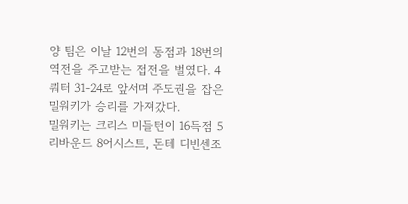양 팀은 이날 12번의 동점과 18번의 역전을 주고받는 접전을 벌였다. 4쿼터 31-24로 앞서며 주도권을 잡은 밀워키가 승리를 가져갔다.
밀워키는 크리스 미들턴이 16득점 5리바운드 8어시스트, 돈테 디빈센조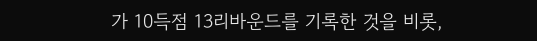가 10득점 13리바운드를 기록한 것을 비롯,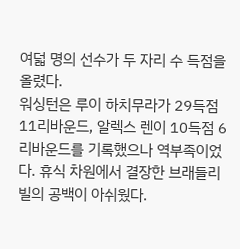여덟 명의 선수가 두 자리 수 득점을 올렸다.
워싱턴은 루이 하치무라가 29득점 11리바운드, 알렉스 렌이 10득점 6리바운드를 기록했으나 역부족이었다. 휴식 차원에서 결장한 브래들리 빌의 공백이 아쉬웠다.